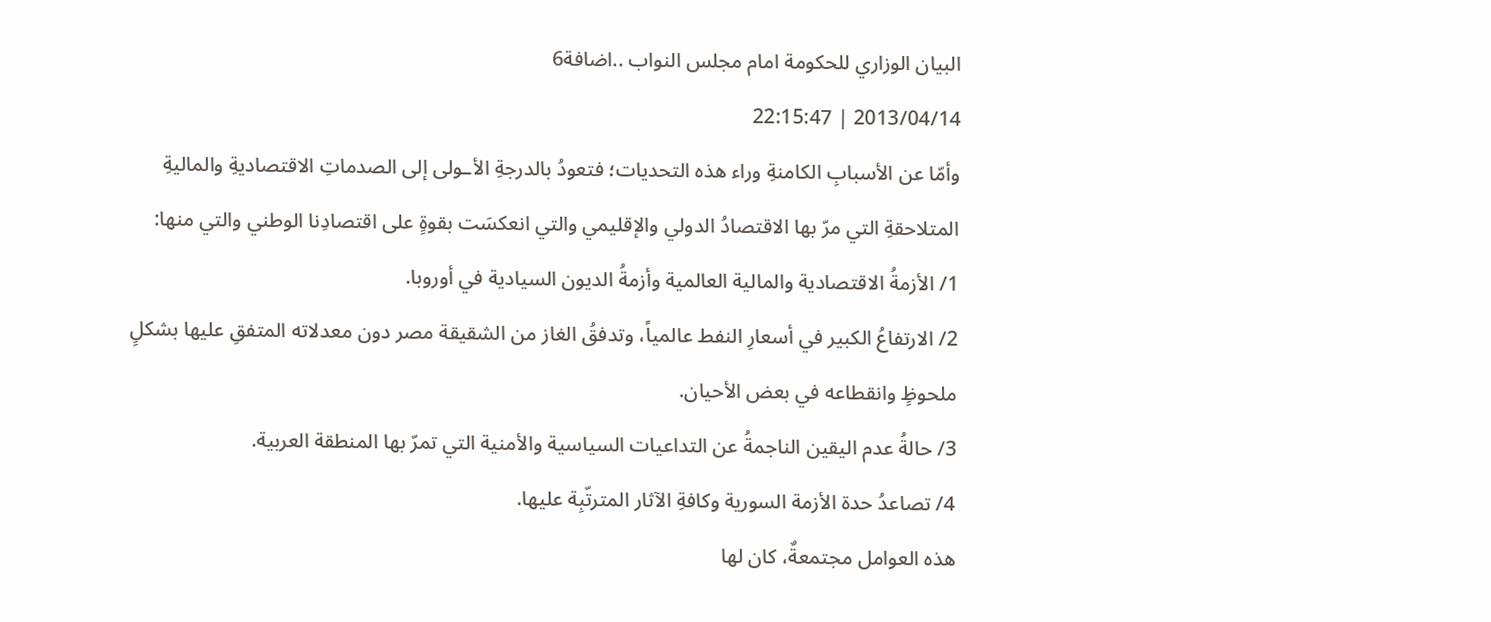البيان الوزاري للحكومة امام مجلس النواب ..اضافة6
2013/04/14 | 22:15:47
وأمّا عن الأسبابِ الكامنةِ وراء هذه التحديات؛ فتعودُ بالدرجةِ الأـولى إلى الصدماتِ الاقتصاديةِ والماليةِ المتلاحقةِ التي مرّ بها الاقتصادُ الدولي والإقليمي والتي انعكسَت بقوةٍ على اقتصادِنا الوطني والتي منها:
1/ الأزمةُ الاقتصادية والمالية العالمية وأزمةُ الديون السيادية في أوروبا.
2/ الارتفاعُ الكبير في أسعارِ النفط عالمياً، وتدفقُ الغاز من الشقيقة مصر دون معدلاته المتفقِ عليها بشكلٍ ملحوظٍ وانقطاعه في بعض الأحيان.
3/ حالةُ عدم اليقين الناجمةُ عن التداعيات السياسية والأمنية التي تمرّ بها المنطقة العربية.
4/ تصاعدُ حدة الأزمة السورية وكافةِ الآثار المترتّبِة عليها.
هذه العوامل مجتمعةٌ، كان لها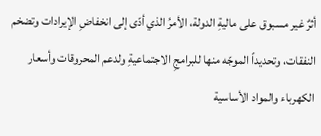أثرٌ غير مسبوق على ماليةِ الدولة، الأمرُ الذي أدّى إلى انخفاضِ الإيرادات وتضخم النفقات، وتحديداً الموجّه منها للبرامجِ الاجتماعيةِ ولدعم المحروقات وأسعار الكهرباء والمواد الأساسية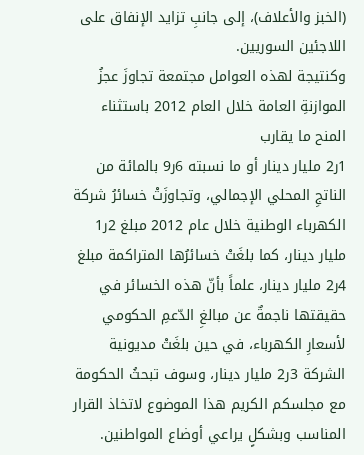(الخبز والأعلاف)، إلى جانبِ تزايد الإنفاق على اللاجئين السوريين.
وكنتيجة لهذه العوامل مجتمعة تجاوزَ عجزُ الموازنةِ العامة خلال العام 2012 باستثناء المنح ما يقارب
1ر2 مليار دينار أو ما نسبته 6ر9 بالمائة من الناتجِ المحلي الإجمالي، وتجاوزَتْ خسائرُ شركة الكهرباء الوطنية خلال عام 2012 مبلغ 2ر1 مليار دينار، كما بلغَتْ خسائرُها المتراكمة مبلغ 4ر2 مليار دينار، علماً بأنّ هذه الخسائر في حقيقتها ناجمةٌ عن مبالغِ الدّعمِ الحكومي لأسعارِ الكهرباء، في حين بلغَتْ مديونية الشركة 3ر2 مليار دينار، وسوف تبحثُ الحكومة مع مجلسكم الكريم هذا الموضوع لاتخاذ القرار المناسب وبشكلٍ يراعي أوضاع المواطنين.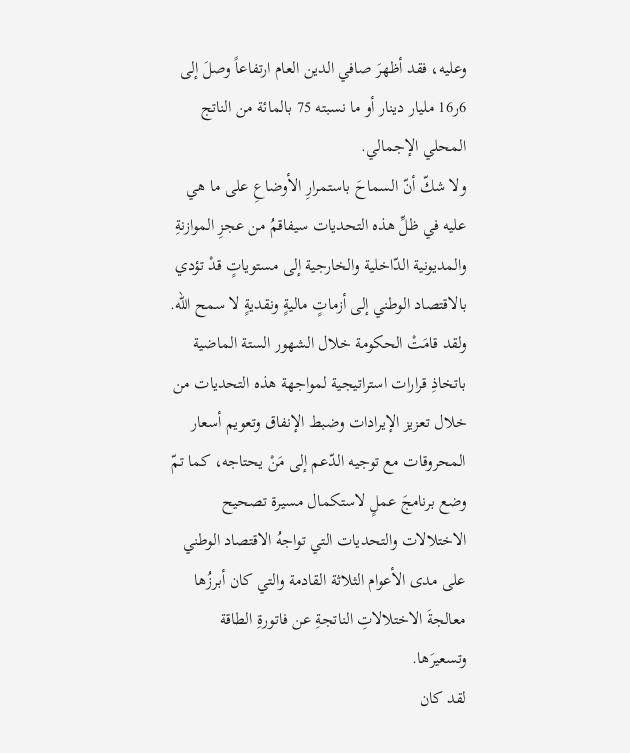وعليه، فقد أظهرَ صافي الدين العام ارتفاعاً وصلَ إلى 6ر16 مليار دينار أو ما نسبته 75 بالمائة من الناتج المحلي الإجمالي.
ولا شكّ أنّ السماحَ باستمرارِ الأوضاعِ على ما هي عليه في ظلِّ هذه التحديات سيفاقمُ من عجزِ الموازنةِ والمديونية الدّاخلية والخارجية إلى مستوياتٍ قدْ تؤدي بالاقتصاد الوطني إلى أزماتٍ ماليةٍ ونقديةٍ لا سمح الله. ولقد قامَتْ الحكومة خلال الشهور الستة الماضية باتخاذِ قرارات استراتيجية لمواجهة هذه التحديات من خلال تعزيز الإيرادات وضبط الإنفاق وتعويم أسعار المحروقات مع توجيه الدّعم إلى مَنْ يحتاجه، كما تمّ وضع برنامجَ عملٍ لاستكمال مسيرة تصحيح الاختلالات والتحديات التي تواجهُ الاقتصاد الوطني على مدى الأعوام الثلاثة القادمة والتي كان أبرزُها معالجةَ الاختلالاتِ الناتجةِ عن فاتورةِ الطاقة وتسعيرَها.
لقد كان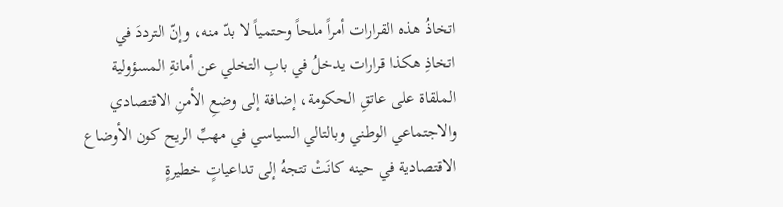اتخاذُ هذه القرارات أمراً ملحاً وحتمياً لا بدّ منه، وإنّ الترددَ في اتخاذِ هكذا قرارات يدخلُ في بابِ التخلي عن أمانةِ المسؤولية الملقاة على عاتقِ الحكومة، إضافة إلى وضعِ الأمنِ الاقتصادي والاجتماعي الوطني وبالتالي السياسي في مهبِّ الريح كون الأوضاع الاقتصادية في حينه كانَتْ تتجهُ إلى تداعياتٍ خطيرةٍ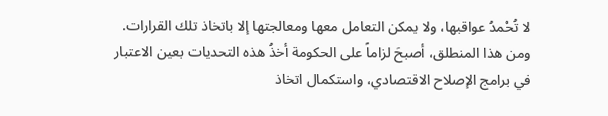لا تُحْمدُ عواقبها، ولا يمكن التعامل معها ومعالجتها إلا باتخاذ تلك القرارات.
ومن هذا المنطلق، أصبحَ لزاماً على الحكومة أخذُ هذه التحديات بعين الاعتبار في برامج الإصلاح الاقتصادي، واستكمال اتخاذ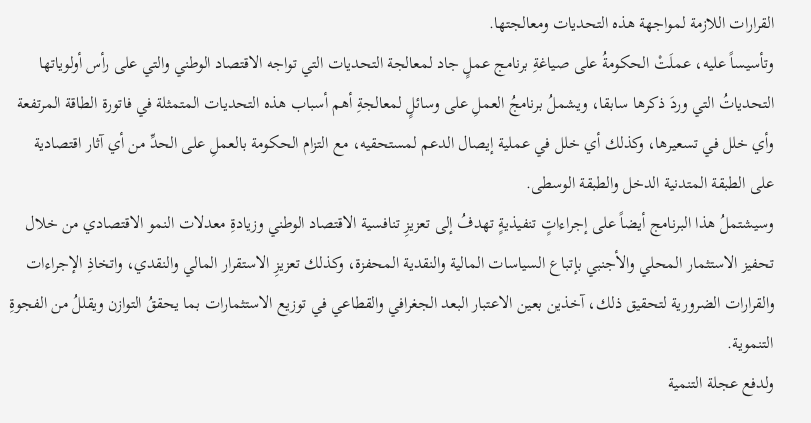القرارات اللازمة لمواجهة هذه التحديات ومعالجتها.
وتأسيساً عليه، عملَتْ الحكومةُ على صياغةِ برنامج عملٍ جاد لمعالجة التحديات التي تواجه الاقتصاد الوطني والتي على رأس أولوياتها التحدياتُ التي وردَ ذكرها سابقا، ويشملُ برنامجُ العملِ على وسائلٍ لمعالجةِ أهم أسباب هذه التحديات المتمثلة في فاتورة الطاقة المرتفعة وأي خلل في تسعيرها، وكذلك أي خلل في عملية إيصال الدعم لمستحقيه، مع التزام الحكومة بالعملِ على الحدِّ من أي آثار اقتصادية على الطبقة المتدنية الدخل والطبقة الوسطى.
وسيشتملُ هذا البرنامج أيضاً على إجراءاتٍ تنفيذيةٍ تهدفُ إلى تعزيزِ تنافسية الاقتصاد الوطني وزيادةِ معدلات النمو الاقتصادي من خلال تحفيز الاستثمار المحلي والأجنبي بإتباع السياسات المالية والنقدية المحفزة، وكذلك تعزيزِ الاستقرار المالي والنقدي، واتخاذِ الإجراءات والقرارات الضرورية لتحقيق ذلك، آخذين بعين الاعتبار البعد الجغرافي والقطاعي في توزيع الاستثمارات بما يحققُ التوازن ويقللُ من الفجوةِ التنموية.
ولدفع عجلة التنمية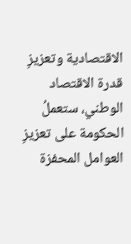الاقتصادية وتعزيزِ قدرة الاقتصاد الوطني، ستعملُ الحكومة على تعزيزِ العوامل المحفزة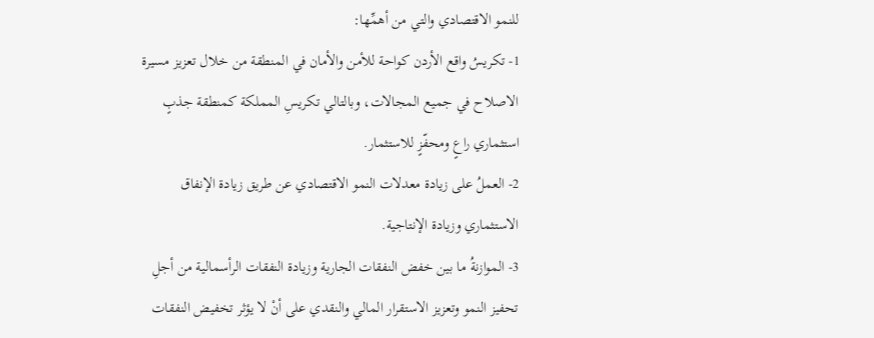للنمو الاقتصادي والتي من أهمِّها:
1- تكريسُ واقع الأردن كواحة للأمن والأمان في المنطقة من خلال تعزيز مسيرة الاصلاح في جميع المجالات، وبالتالي تكريسِ المملكة كمنطقة جذبٍ استثماري راعٍ ومحفّزٍ للاستثمار.
2- العملُ على زيادة معدلات النمو الاقتصادي عن طريق زيادة الإنفاق الاستثماري وزيادة الإنتاجية.
3- الموازنةُ ما بين خفض النفقات الجارية وزيادة النفقات الرأسمالية من أجلِ تحفيز النمو وتعزيز الاستقرار المالي والنقدي على أنْ لا يؤثر تخفيض النفقات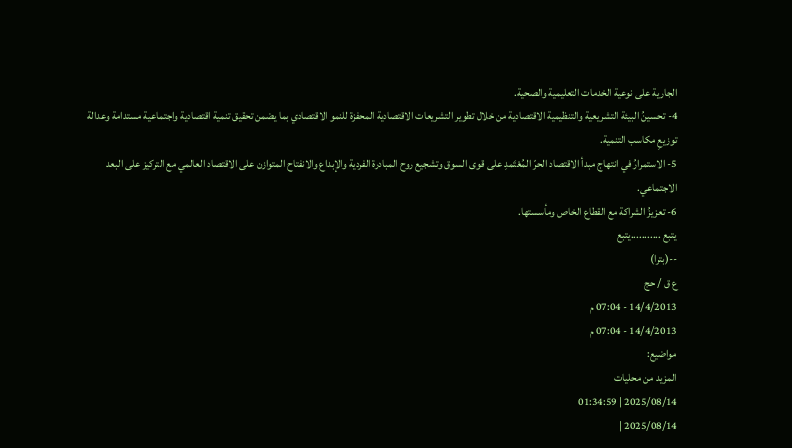الجارية على نوعية الخدمات التعليمية والصحية.
4- تحسينُ البيئة التشريعية والتنظيمية الاقتصادية من خلال تطوير التشريعات الاقتصادية المحفزة للنمو الاقتصادي بما يضمن تحقيق تنمية اقتصادية واجتماعية مستدامة وعدالة توزيعِ مكاسب التنمية.
5- الاستمرارُ في انتهاج مبدأ الاقتصاد الحرّ المُعْتَمدِ على قوى السوق وتشجيع روح المبادرة الفردية والإبداع والانفتاح المتوازن على الاقتصاد العالمي مع التركيز على البعد الاجتماعي.
6- تعزيزُ الشراكة مع القطاع الخاص ومأسستها.
يتبع ...........يتبع
--(بترا)
ع ق / حج
14/4/2013 - 07:04 م
14/4/2013 - 07:04 م
مواضيع:
المزيد من محليات
2025/08/14 | 01:34:59
2025/08/14 |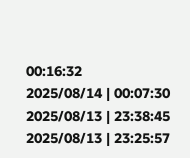00:16:32
2025/08/14 | 00:07:30
2025/08/13 | 23:38:45
2025/08/13 | 23:25:57